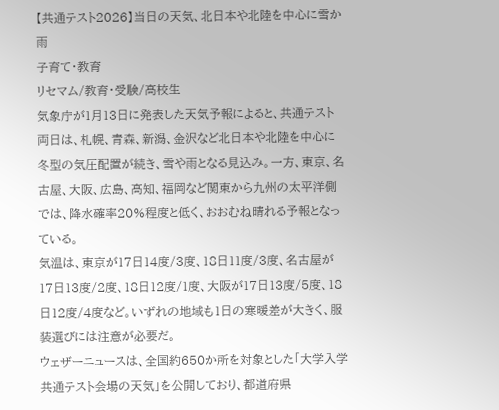【共通テスト2026】当日の天気、北日本や北陸を中心に雪か雨
子育て・教育
リセマム/教育・受験/高校生
気象庁が1月13日に発表した天気予報によると、共通テスト両日は、札幌、青森、新潟、金沢など北日本や北陸を中心に冬型の気圧配置が続き、雪や雨となる見込み。一方、東京、名古屋、大阪、広島、高知、福岡など関東から九州の太平洋側では、降水確率20%程度と低く、おおむね晴れる予報となっている。
気温は、東京が17日14度/3度、18日11度/3度、名古屋が17日13度/2度、18日12度/1度、大阪が17日13度/5度、18日12度/4度など。いずれの地域も1日の寒暖差が大きく、服装選びには注意が必要だ。
ウェザーニュースは、全国約650か所を対象とした「大学入学共通テスト会場の天気」を公開しており、都道府県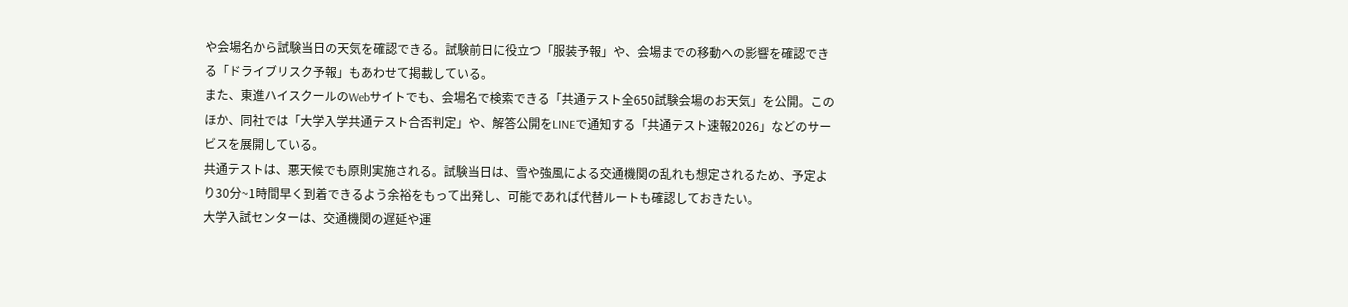や会場名から試験当日の天気を確認できる。試験前日に役立つ「服装予報」や、会場までの移動への影響を確認できる「ドライブリスク予報」もあわせて掲載している。
また、東進ハイスクールのWebサイトでも、会場名で検索できる「共通テスト全650試験会場のお天気」を公開。このほか、同社では「大学入学共通テスト合否判定」や、解答公開をLINEで通知する「共通テスト速報2026」などのサービスを展開している。
共通テストは、悪天候でも原則実施される。試験当日は、雪や強風による交通機関の乱れも想定されるため、予定より30分~1時間早く到着できるよう余裕をもって出発し、可能であれば代替ルートも確認しておきたい。
大学入試センターは、交通機関の遅延や運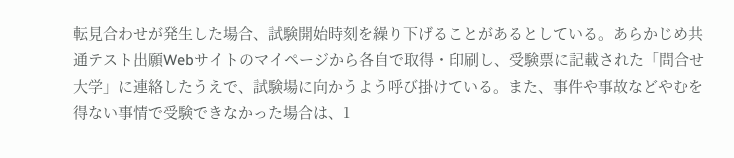転見合わせが発生した場合、試験開始時刻を繰り下げることがあるとしている。あらかじめ共通テスト出願Webサイトのマイページから各自で取得・印刷し、受験票に記載された「問合せ大学」に連絡したうえで、試験場に向かうよう呼び掛けている。また、事件や事故などやむを得ない事情で受験できなかった場合は、1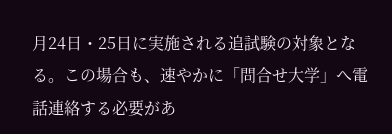月24日・25日に実施される追試験の対象となる。この場合も、速やかに「問合せ大学」へ電話連絡する必要があ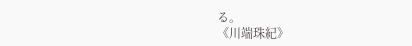る。
《川端珠紀》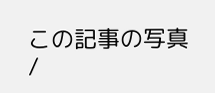この記事の写真
/